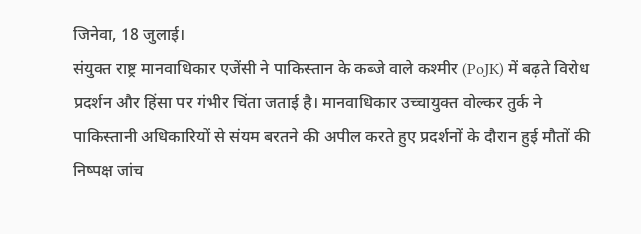जिनेवा, 18 जुलाई।
संयुक्त राष्ट्र मानवाधिकार एजेंसी ने पाकिस्तान के कब्जे वाले कश्मीर (PoJK) में बढ़ते विरोध प्रदर्शन और हिंसा पर गंभीर चिंता जताई है। मानवाधिकार उच्चायुक्त वोल्कर तुर्क ने पाकिस्तानी अधिकारियों से संयम बरतने की अपील करते हुए प्रदर्शनों के दौरान हुई मौतों की निष्पक्ष जांच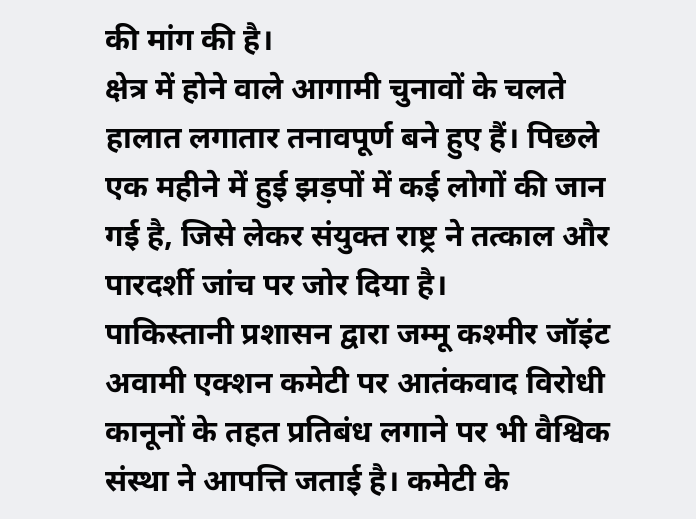की मांग की है।
क्षेत्र में होने वाले आगामी चुनावों के चलते हालात लगातार तनावपूर्ण बने हुए हैं। पिछले एक महीने में हुई झड़पों में कई लोगों की जान गई है, जिसे लेकर संयुक्त राष्ट्र ने तत्काल और पारदर्शी जांच पर जोर दिया है।
पाकिस्तानी प्रशासन द्वारा जम्मू कश्मीर जॉइंट अवामी एक्शन कमेटी पर आतंकवाद विरोधी कानूनों के तहत प्रतिबंध लगाने पर भी वैश्विक संस्था ने आपत्ति जताई है। कमेटी के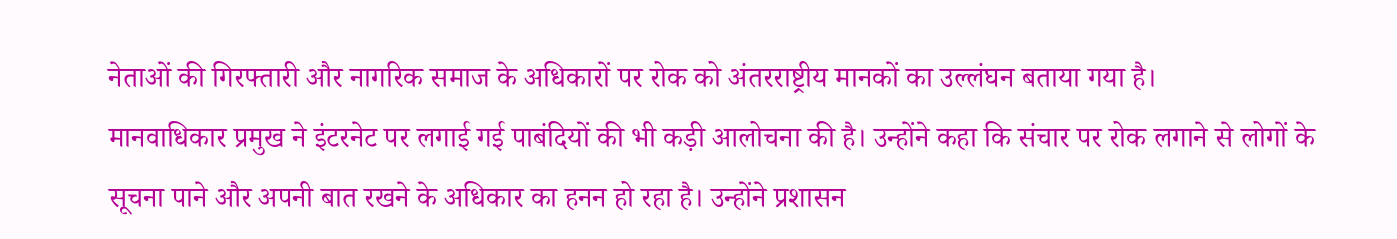नेताओं की गिरफ्तारी और नागरिक समाज के अधिकारों पर रोक को अंतरराष्ट्रीय मानकों का उल्लंघन बताया गया है।
मानवाधिकार प्रमुख ने इंटरनेट पर लगाई गई पाबंदियों की भी कड़ी आलोचना की है। उन्होंने कहा कि संचार पर रोक लगाने से लोगों के सूचना पाने और अपनी बात रखने के अधिकार का हनन हो रहा है। उन्होंने प्रशासन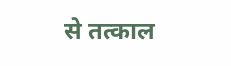से तत्काल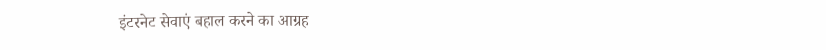इंटरनेट सेवाएं बहाल करने का आग्रह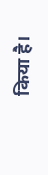किया है।